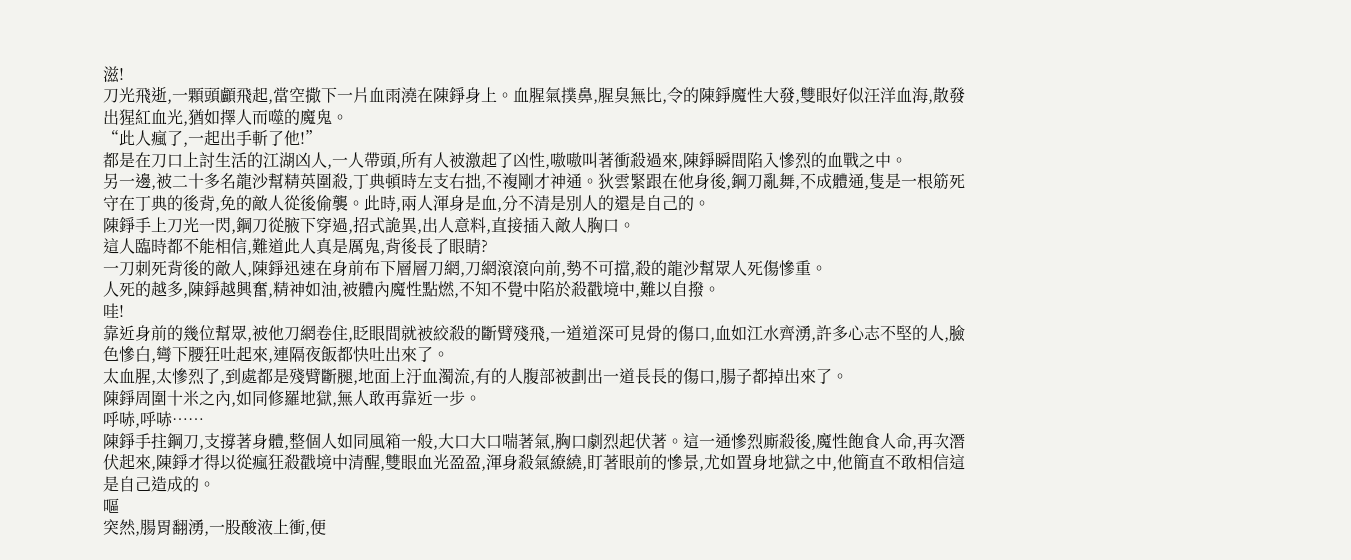滋!
刀光飛逝,一顆頭顱飛起,當空撒下一片血雨澆在陳錚身上。血腥氣撲鼻,腥臭無比,令的陳錚魔性大發,雙眼好似汪洋血海,散發出猩紅血光,猶如擇人而噬的魔鬼。
“此人瘋了,一起出手斬了他!”
都是在刀口上討生活的江湖凶人,一人帶頭,所有人被激起了凶性,嗷嗷叫著衝殺過來,陳錚瞬間陷入慘烈的血戰之中。
另一邊,被二十多名龍沙幫精英圍殺,丁典頓時左支右拙,不複剛才神通。狄雲緊跟在他身後,鋼刀亂舞,不成體通,隻是一根筋死守在丁典的後背,免的敵人從後偷襲。此時,兩人渾身是血,分不清是別人的還是自己的。
陳錚手上刀光一閃,鋼刀從腋下穿過,招式詭異,出人意料,直接插入敵人胸口。
這人臨時都不能相信,難道此人真是厲鬼,背後長了眼睛?
一刀刺死背後的敵人,陳錚迅速在身前布下層層刀網,刀網滾滾向前,勢不可擋,殺的龍沙幫眾人死傷慘重。
人死的越多,陳錚越興奮,精神如油,被體內魔性點燃,不知不覺中陷於殺戳境中,難以自撥。
哇!
靠近身前的幾位幫眾,被他刀網卷住,眨眼間就被絞殺的斷臂殘飛,一道道深可見骨的傷口,血如江水齊湧,許多心志不堅的人,臉色慘白,彎下腰狂吐起來,連隔夜飯都快吐出來了。
太血腥,太慘烈了,到處都是殘臂斷腿,地面上汙血濁流,有的人腹部被劃出一道長長的傷口,腸子都掉出來了。
陳錚周圍十米之內,如同修羅地獄,無人敢再靠近一步。
呼哧,呼哧……
陳錚手拄鋼刀,支撐著身體,整個人如同風箱一般,大口大口喘著氣,胸口劇烈起伏著。這一通慘烈廝殺後,魔性飽食人命,再次潛伏起來,陳錚才得以從瘋狂殺戳境中清醒,雙眼血光盈盈,渾身殺氣繚繞,盯著眼前的慘景,尤如置身地獄之中,他簡直不敢相信這是自己造成的。
嘔
突然,腸胃翻湧,一股酸液上衝,便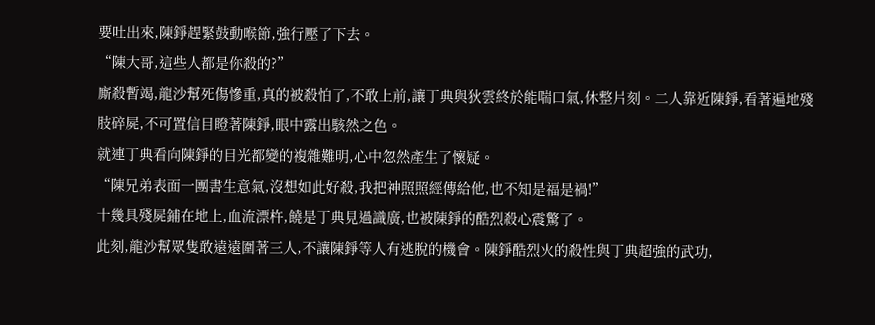要吐出來,陳錚趕緊鼓動喉節,強行壓了下去。
“陳大哥,這些人都是你殺的?”
廝殺暫竭,龍沙幫死傷慘重,真的被殺怕了,不敢上前,讓丁典與狄雲終於能喘口氣,休整片刻。二人靠近陳錚,看著遍地殘肢碎屍,不可置信目瞪著陳錚,眼中露出駭然之色。
就連丁典看向陳錚的目光都變的複雜難明,心中忽然產生了懷疑。
“陳兄弟表面一團書生意氣,沒想如此好殺,我把神照照經傳給他,也不知是福是禍!”
十幾具殘屍鋪在地上,血流漂杵,饒是丁典見過識廣,也被陳錚的酷烈殺心震驚了。
此刻,龍沙幫眾隻敢遠遠圍著三人,不讓陳錚等人有逃脫的機會。陳錚酷烈火的殺性與丁典超強的武功,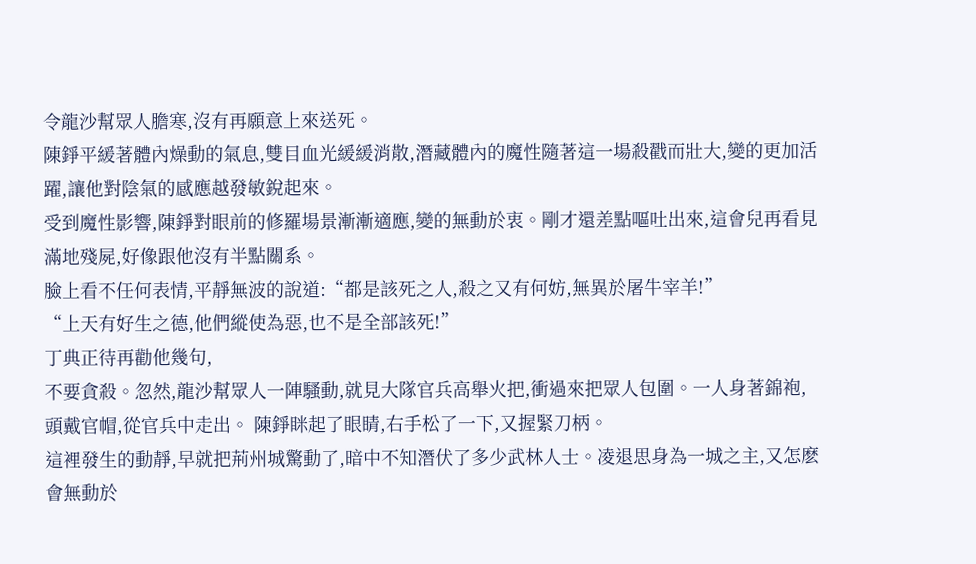令龍沙幫眾人膽寒,沒有再願意上來送死。
陳錚平緩著體內燥動的氣息,雙目血光緩緩消散,潛藏體內的魔性隨著這一場殺戳而壯大,變的更加活躍,讓他對陰氣的感應越發敏銳起來。
受到魔性影響,陳錚對眼前的修羅場景漸漸適應,變的無動於衷。剛才還差點嘔吐出來,這會兒再看見滿地殘屍,好像跟他沒有半點關系。
臉上看不任何表情,平靜無波的說道:“都是該死之人,殺之又有何妨,無異於屠牛宰羊!”
“上天有好生之德,他們縱使為惡,也不是全部該死!”
丁典正待再勸他幾句,
不要貪殺。忽然,龍沙幫眾人一陣騷動,就見大隊官兵高舉火把,衝過來把眾人包圍。一人身著錦袍,頭戴官帽,從官兵中走出。 陳錚眯起了眼睛,右手松了一下,又握緊刀柄。
這裡發生的動靜,早就把荊州城驚動了,暗中不知潛伏了多少武林人士。凌退思身為一城之主,又怎麽會無動於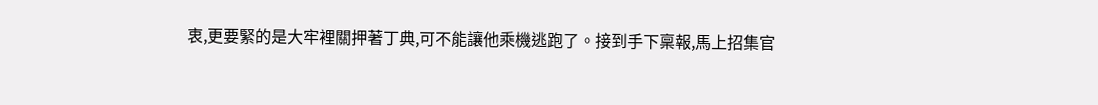衷,更要緊的是大牢裡關押著丁典,可不能讓他乘機逃跑了。接到手下稟報,馬上招集官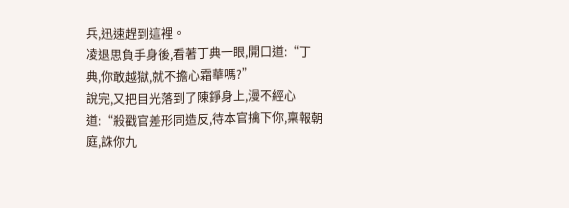兵,迅速趕到這裡。
凌退思負手身後,看著丁典一眼,開口道:“丁典,你敢越獄,就不擔心霜華嗎?”
說完,又把目光落到了陳錚身上,漫不經心道:“殺戳官差形同造反,待本官擒下你,稟報朝庭,誅你九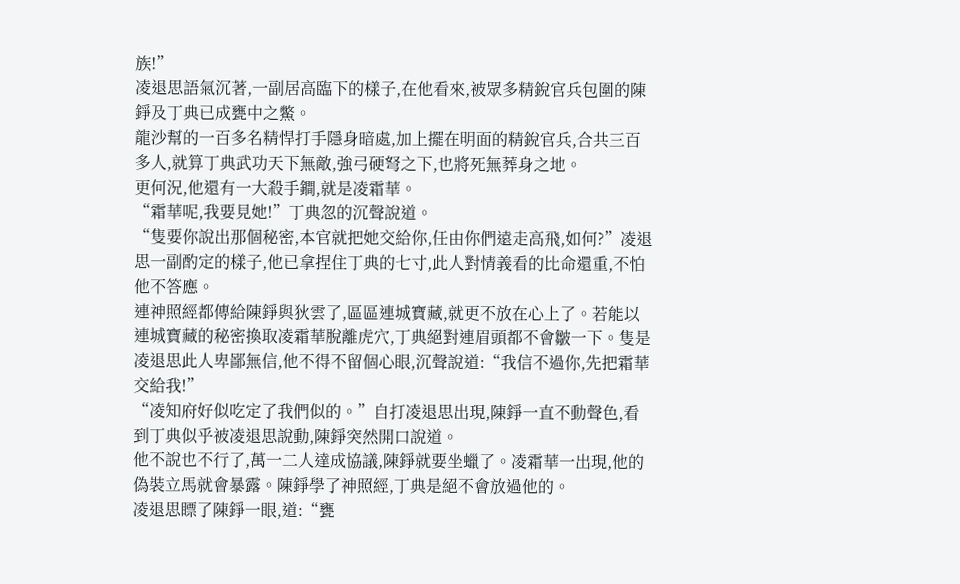族!”
凌退思語氣沉著,一副居高臨下的樣子,在他看來,被眾多精銳官兵包圍的陳錚及丁典已成甕中之鱉。
龍沙幫的一百多名精悍打手隱身暗處,加上擺在明面的精銳官兵,合共三百多人,就算丁典武功天下無敵,強弓硬弩之下,也將死無葬身之地。
更何況,他還有一大殺手鐧,就是凌霜華。
“霜華呢,我要見她!”丁典忽的沉聲說道。
“隻要你說出那個秘密,本官就把她交給你,任由你們遠走高飛,如何?”凌退思一副酌定的樣子,他已拿捏住丁典的七寸,此人對情義看的比命還重,不怕他不答應。
連神照經都傳給陳錚與狄雲了,區區連城寶藏,就更不放在心上了。若能以連城寶藏的秘密換取凌霜華脫離虎穴,丁典絕對連眉頭都不會皺一下。隻是凌退思此人卑鄙無信,他不得不留個心眼,沉聲說道:“我信不過你,先把霜華交給我!”
“凌知府好似吃定了我們似的。”自打凌退思出現,陳錚一直不動聲色,看到丁典似乎被凌退思說動,陳錚突然開口說道。
他不說也不行了,萬一二人達成協議,陳錚就要坐蠟了。凌霜華一出現,他的偽裝立馬就會暴露。陳錚學了神照經,丁典是絕不會放過他的。
凌退思瞟了陳錚一眼,道:“甕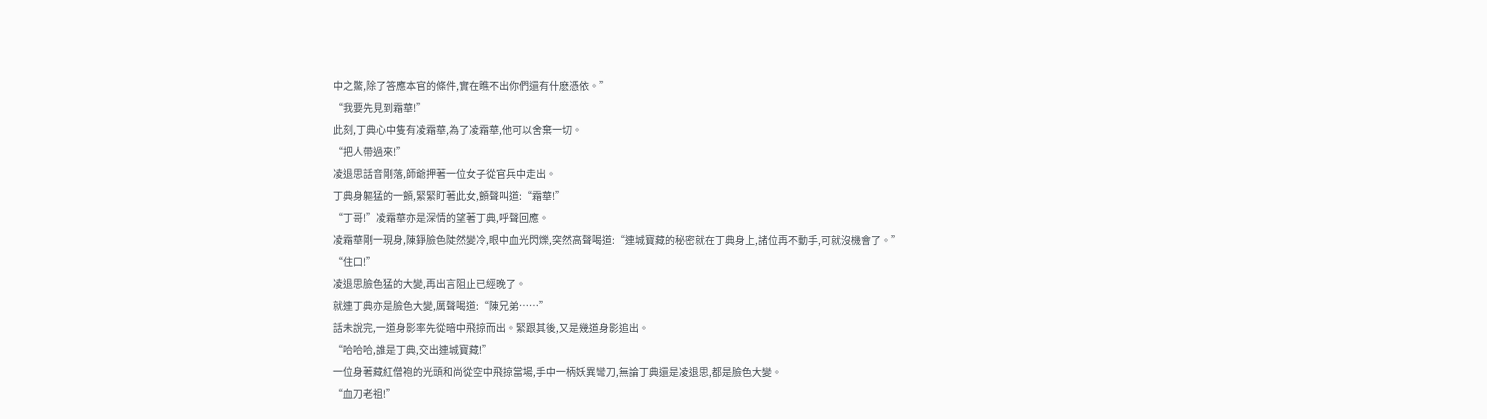中之鱉,除了答應本官的條件,實在瞧不出你們還有什麽憑依。”
“我要先見到霜華!”
此刻,丁典心中隻有凌霜華,為了凌霜華,他可以舍棄一切。
“把人帶過來!”
凌退思話音剛落,師爺押著一位女子從官兵中走出。
丁典身軀猛的一顫,緊緊盯著此女,顫聲叫道:“霜華!”
“丁哥!”凌霜華亦是深情的望著丁典,呼聲回應。
凌霜華剛一現身,陳錚臉色陡然變冷,眼中血光閃爍,突然高聲喝道:“連城寶藏的秘密就在丁典身上,諸位再不動手,可就沒機會了。”
“住口!”
凌退思臉色猛的大變,再出言阻止已經晚了。
就連丁典亦是臉色大變,厲聲喝道:“陳兄弟……”
話未說完,一道身影率先從暗中飛掠而出。緊跟其後,又是幾道身影追出。
“哈哈哈,誰是丁典,交出連城寶藏!”
一位身著藏紅僧袍的光頭和尚從空中飛掠當場,手中一柄妖異彎刀,無論丁典還是凌退思,都是臉色大變。
“血刀老祖!”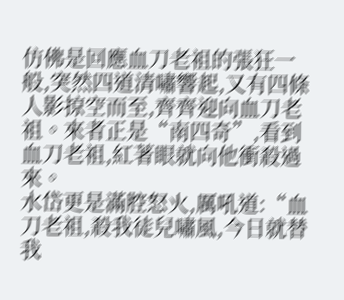仿佛是回應血刀老祖的張狂一般,突然四道清嘯響起,又有四條人影掠空而至,齊齊迎向血刀老祖。來者正是“南四奇”,看到血刀老祖,紅著眼就向他衝殺過來。
水岱更是滿腔怒火,厲吼道:“血刀老祖,殺我徒兒嘯風,今日就替我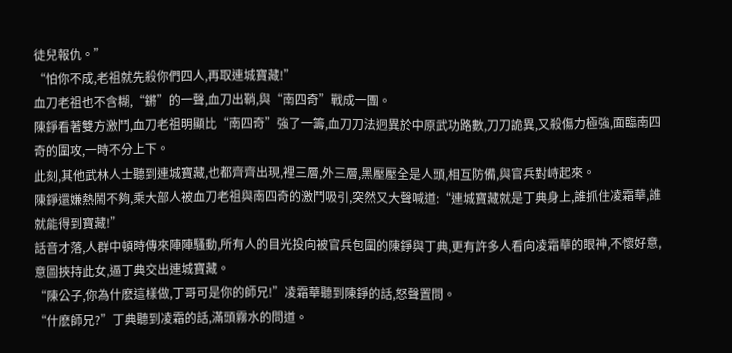徒兒報仇。”
“怕你不成,老祖就先殺你們四人,再取連城寶藏!”
血刀老祖也不含糊,“鏘”的一聲,血刀出鞘,與“南四奇”戰成一團。
陳錚看著雙方激鬥,血刀老祖明顯比“南四奇”強了一籌,血刀刀法迥異於中原武功路數,刀刀詭異,又殺傷力極強,面臨南四奇的圍攻,一時不分上下。
此刻,其他武林人士聽到連城寶藏,也都齊齊出現,裡三層,外三層,黑壓壓全是人頭,相互防備,與官兵對峙起來。
陳錚還嫌熱鬧不夠,乘大部人被血刀老祖與南四奇的激鬥吸引,突然又大聲喊道:“連城寶藏就是丁典身上,誰抓住凌霜華,誰就能得到寶藏!”
話音才落,人群中頓時傳來陣陣騷動,所有人的目光投向被官兵包圍的陳錚與丁典,更有許多人看向凌霜華的眼神,不懷好意,意圖挾持此女,逼丁典交出連城寶藏。
“陳公子,你為什麽這樣做,丁哥可是你的師兄!”凌霜華聽到陳錚的話,怒聲置問。
“什麽師兄?”丁典聽到凌霜的話,滿頭霧水的問道。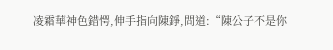凌霜華神色錯愕,伸手指向陳錚,問道:“陳公子不是你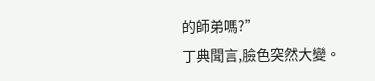的師弟嗎?”
丁典聞言,臉色突然大變。